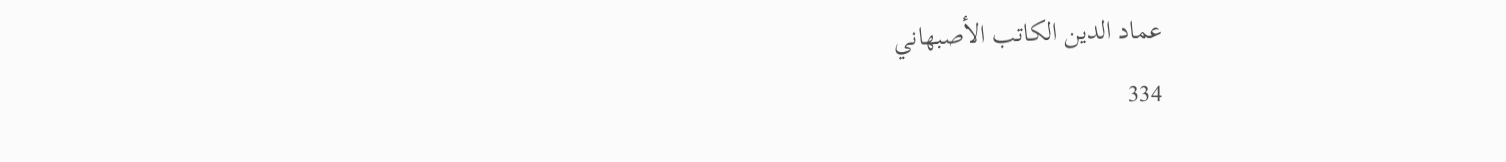عماد الدين الكاتب الأصبهاني
334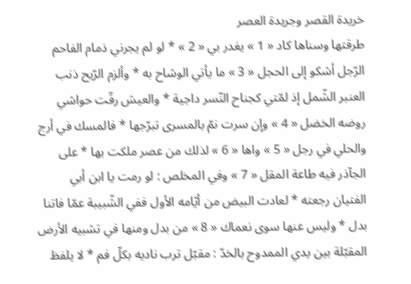خريدة القصر وجريدة العصر
طرقتها وسناها كاد « 1 » يغدر بي « 2 » * لو لم يجرني ذمام الفاحم الرّجل أشكو إلى الحجل « 3 » ما يأتي الوشاح به * وألزم الرّيح ذنب العنبر الشّمل إذ لمّتي كجناح النّسر داجية * والعيش رقّت حواشي روضه الخضل « 4 » وإن سرت نمّ بالمسرى تبرّجها * فالمسك في أرج والحلي في رجل « 5 » واها « 6 » لذلك من عصر ملكت بها * على الجآذر فيه طاعة المقل « 7 » وفي المخلص : لو رمت يا ابن أبي الفتيان رجعته * لعادت البيض من أيّامه الأول ففي الشّبيبة عمّا فاتنا بدل * وليس عنها سوى نعماك « 8 » من بدل ومنها في تشبيه الأرض المقبّلة بين يدي الممدوح بالخدّ : مقبّل ترب ناديه بكلّ فم * لا يلفظ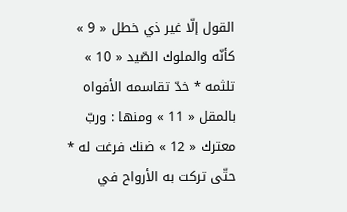القول إلّا غير ذي خطل « 9 » كأنّه والملوك الصّيد « 10 » تلثمه * خدّ تقاسمه الأفواه بالمقل « 11 » ومنها : وربّ معترك « 12 » ضنك فرغت له * حتّى تركت به الأرواح في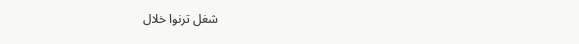شغل ترنوا خلال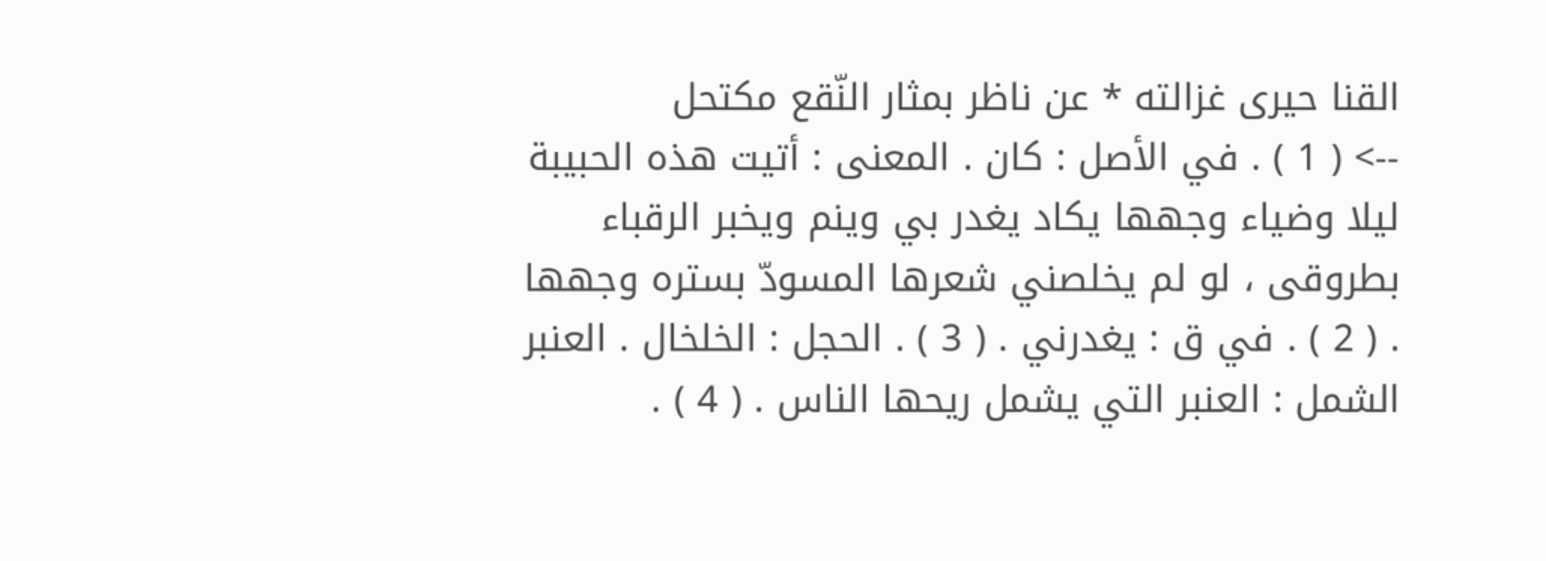القنا حيرى غزالته * عن ناظر بمثار النّقع مكتحل
--> ( 1 ) . في الأصل : كان . المعنى : أتيت هذه الحبيبة ليلا وضياء وجهها يكاد يغدر بي وينم ويخبر الرقباء بطروقى ، لو لم يخلصني شعرها المسودّ بستره وجهها . ( 2 ) . في ق : يغدرني . ( 3 ) . الحجل : الخلخال . العنبر الشمل : العنبر التي يشمل ريحها الناس . ( 4 ) .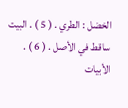الخضل : الطري . ( 5 ) . البيت ساقط في الأصل . ( 6 ) . الأبيات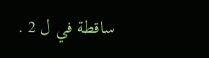ساقطة في ل 2 .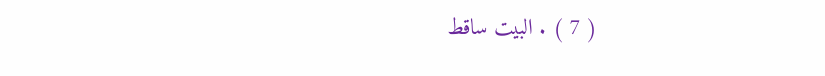( 7 ) . البيت ساقط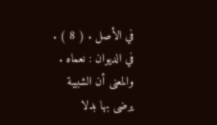في الأصل . ( 8 ) . في الديوان : نعماه . والمعنى أن الشبيبة يرضى بها بدلا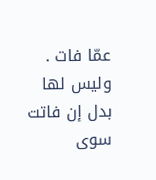عمّا فات . وليس لها بدل إن فاتت سوى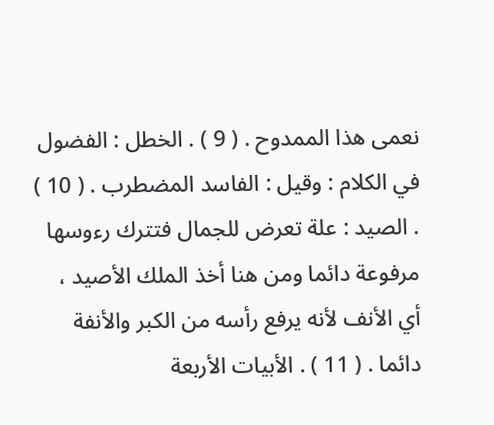نعمى هذا الممدوح . ( 9 ) . الخطل : الفضول في الكلام : وقيل : الفاسد المضطرب . ( 10 ) . الصيد : علة تعرض للجمال فتترك رءوسها مرفوعة دائما ومن هنا أخذ الملك الأصيد ، أي الأنف لأنه يرفع رأسه من الكبر والأنفة دائما . ( 11 ) . الأبيات الأربعة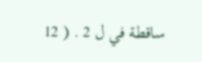ساقطة في ل 2 . ( 12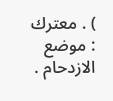) . معترك : موضع الازدحام .